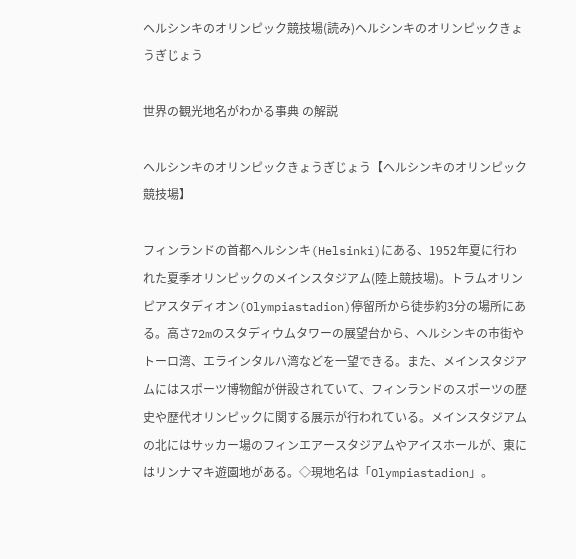ヘルシンキのオリンピック競技場(読み)ヘルシンキのオリンピックきょうぎじょう

世界の観光地名がわかる事典 の解説

ヘルシンキのオリンピックきょうぎじょう【ヘルシンキのオリンピック競技場】

フィンランドの首都ヘルシンキ(Helsinki)にある、1952年夏に行われた夏季オリンピックのメインスタジアム(陸上競技場)。トラムオリンピアスタディオン(Olympiastadion)停留所から徒歩約3分の場所にある。高さ72mのスタディウムタワーの展望台から、ヘルシンキの市街やトーロ湾、エラインタルハ湾などを一望できる。また、メインスタジアムにはスポーツ博物館が併設されていて、フィンランドのスポーツの歴史や歴代オリンピックに関する展示が行われている。メインスタジアムの北にはサッカー場のフィンエアースタジアムやアイスホールが、東にはリンナマキ遊園地がある。◇現地名は「Olympiastadion」。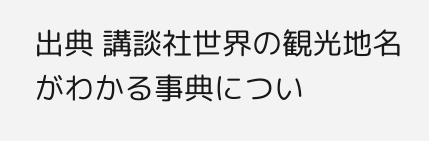出典 講談社世界の観光地名がわかる事典につい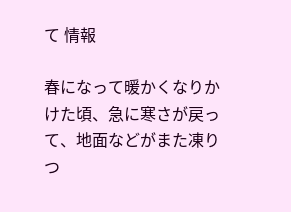て 情報

春になって暖かくなりかけた頃、急に寒さが戻って、地面などがまた凍りつ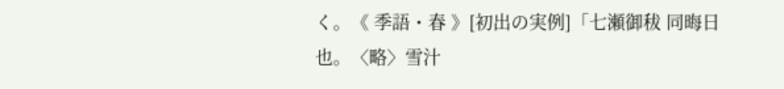く。《 季語・春 》[初出の実例]「七瀬御秡 同晦日也。〈略〉雪汁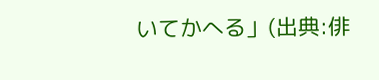いてかへる」(出典:俳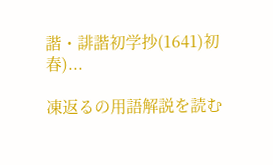諧・誹諧初学抄(1641)初春)...

凍返るの用語解説を読む